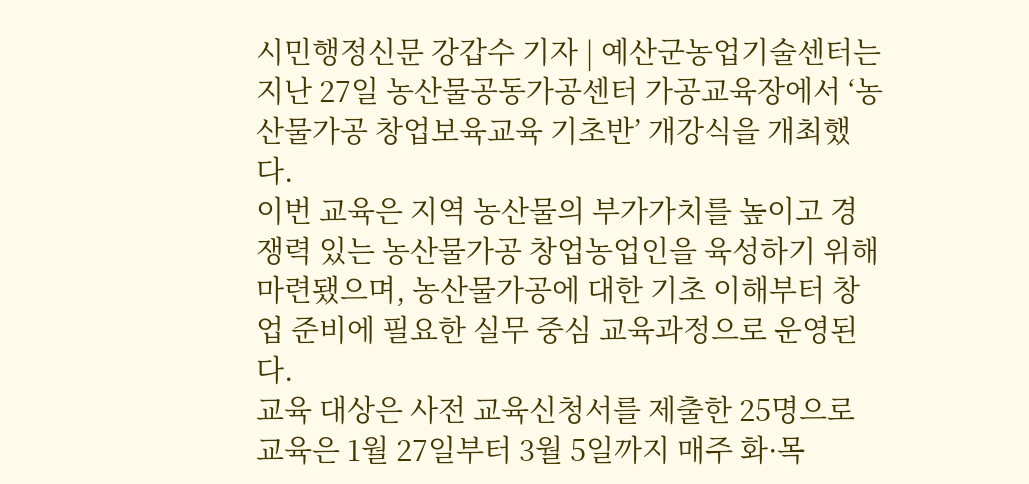시민행정신문 강갑수 기자 | 예산군농업기술센터는 지난 27일 농산물공동가공센터 가공교육장에서 ‘농산물가공 창업보육교육 기초반’ 개강식을 개최했다.
이번 교육은 지역 농산물의 부가가치를 높이고 경쟁력 있는 농산물가공 창업농업인을 육성하기 위해 마련됐으며, 농산물가공에 대한 기초 이해부터 창업 준비에 필요한 실무 중심 교육과정으로 운영된다.
교육 대상은 사전 교육신청서를 제출한 25명으로 교육은 1월 27일부터 3월 5일까지 매주 화·목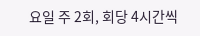요일 주 2회, 회당 4시간씩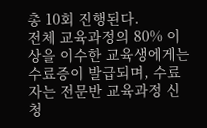총 10회 진행된다.
전체 교육과정의 80% 이상을 이수한 교육생에게는 수료증이 발급되며, 수료자는 전문반 교육과정 신청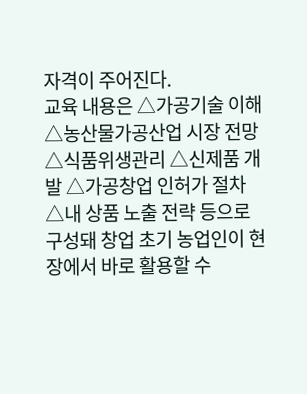자격이 주어진다.
교육 내용은 △가공기술 이해 △농산물가공산업 시장 전망 △식품위생관리 △신제품 개발 △가공창업 인허가 절차 △내 상품 노출 전략 등으로 구성돼 창업 초기 농업인이 현장에서 바로 활용할 수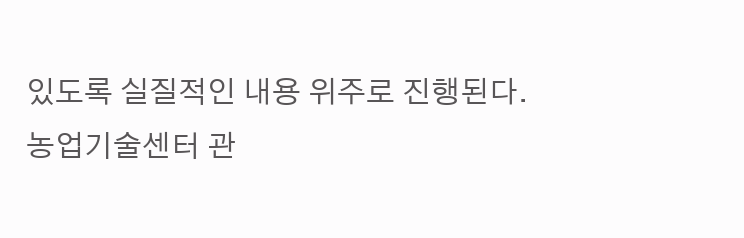있도록 실질적인 내용 위주로 진행된다.
농업기술센터 관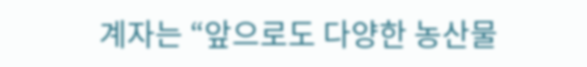계자는 “앞으로도 다양한 농산물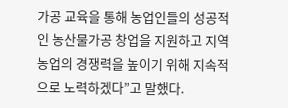가공 교육을 통해 농업인들의 성공적인 농산물가공 창업을 지원하고 지역 농업의 경쟁력을 높이기 위해 지속적으로 노력하겠다”고 말했다.